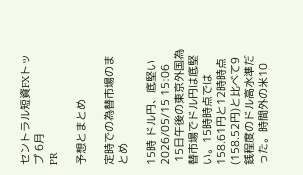セントラル短資FXトップ 6月
PR

予想とまとめ

定時での為替市場のまとめ

15時 ドル円、底堅い
2026/05/15 15:06
 15日午後の東京外国為替市場でドル円は底堅い。15時時点では158.61円と12時時点(158.52円)と比べて9銭程度のドル高水準だった。時間外の米10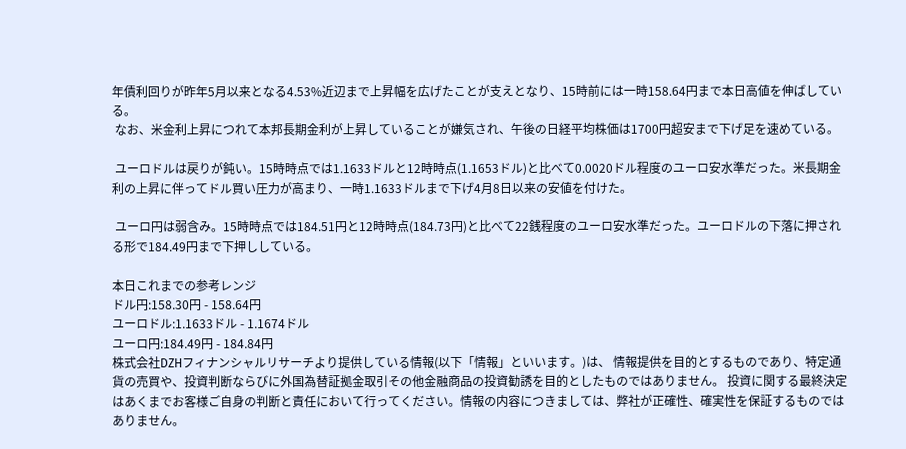年債利回りが昨年5月以来となる4.53%近辺まで上昇幅を広げたことが支えとなり、15時前には一時158.64円まで本日高値を伸ばしている。
 なお、米金利上昇につれて本邦長期金利が上昇していることが嫌気され、午後の日経平均株価は1700円超安まで下げ足を速めている。

 ユーロドルは戻りが鈍い。15時時点では1.1633ドルと12時時点(1.1653ドル)と比べて0.0020ドル程度のユーロ安水準だった。米長期金利の上昇に伴ってドル買い圧力が高まり、一時1.1633ドルまで下げ4月8日以来の安値を付けた。

 ユーロ円は弱含み。15時時点では184.51円と12時時点(184.73円)と比べて22銭程度のユーロ安水準だった。ユーロドルの下落に押される形で184.49円まで下押ししている。

本日これまでの参考レンジ
ドル円:158.30円 - 158.64円
ユーロドル:1.1633ドル - 1.1674ドル
ユーロ円:184.49円 - 184.84円
株式会社DZHフィナンシャルリサーチより提供している情報(以下「情報」といいます。)は、 情報提供を目的とするものであり、特定通貨の売買や、投資判断ならびに外国為替証拠金取引その他金融商品の投資勧誘を目的としたものではありません。 投資に関する最終決定はあくまでお客様ご自身の判断と責任において行ってください。情報の内容につきましては、弊社が正確性、確実性を保証するものではありません。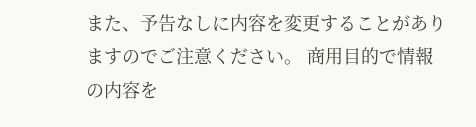また、予告なしに内容を変更することがありますのでご注意ください。 商用目的で情報の内容を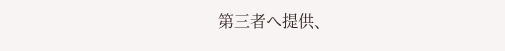第三者へ提供、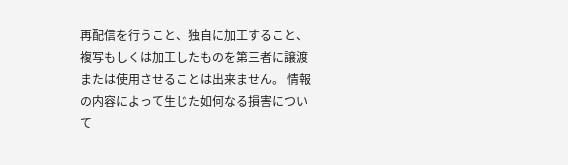再配信を行うこと、独自に加工すること、複写もしくは加工したものを第三者に譲渡または使用させることは出来ません。 情報の内容によって生じた如何なる損害について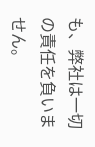も、弊社は一切の責任を負いません。